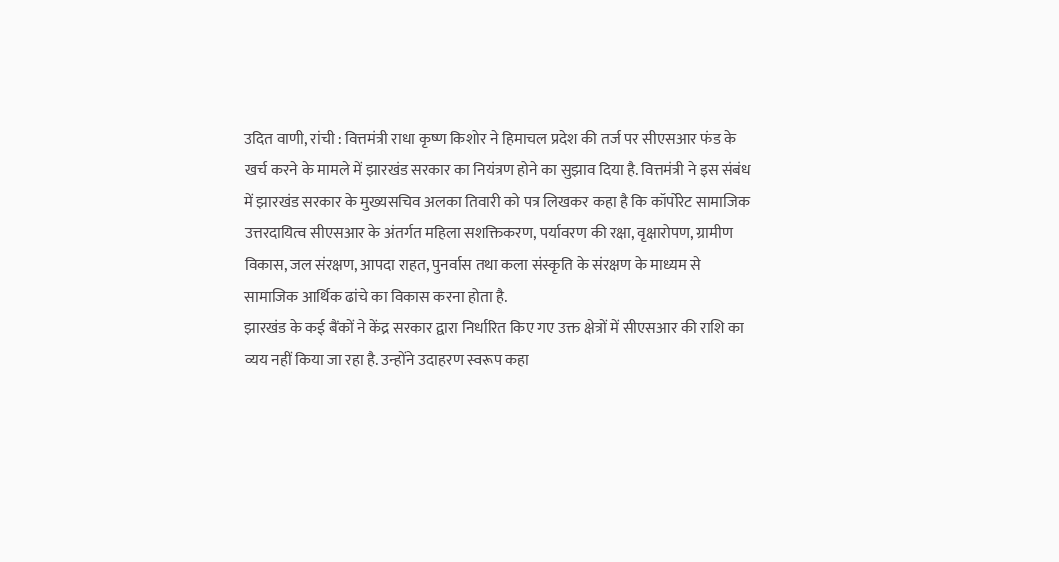उदित वाणी, रांची : वित्तमंत्री राधा कृष्ण किशोर ने हिमाचल प्रदेश की तर्ज पर सीएसआर फंड के खर्च करने के मामले में झारखंड सरकार का नियंत्रण होने का सुझाव दिया है. वित्तमंत्री ने इस संबंध में झारखंड सरकार के मुख्यसचिव अलका तिवारी को पत्र लिखकर कहा है कि कॉर्पोरेट सामाजिक उत्तरदायित्व सीएसआर के अंतर्गत महिला सशक्तिकरण, पर्यावरण की रक्षा, वृक्षारोपण, ग्रामीण विकास, जल संरक्षण, आपदा राहत, पुनर्वास तथा कला संस्कृति के संरक्षण के माध्यम से सामाजिक आर्थिक ढांचे का विकास करना होता है.
झारखंड के कई बैंकों ने केंद्र सरकार द्वारा निर्धारित किए गए उक्त क्षेत्रों में सीएसआर की राशि का व्यय नहीं किया जा रहा है. उन्होंने उदाहरण स्वरूप कहा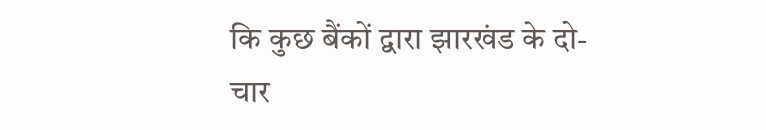कि कुछ बैंकों द्वारा झारखंड के दो-चार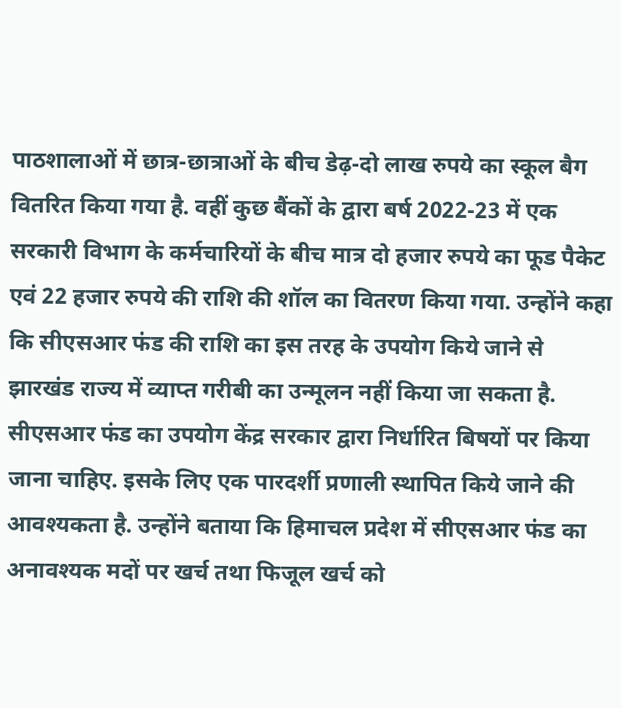पाठशालाओं में छात्र-छात्राओं के बीच डेढ़-दो लाख रुपये का स्कूल बैग वितरित किया गया है. वहीं कुछ बैंकों के द्वारा बर्ष 2022-23 में एक सरकारी विभाग के कर्मचारियों के बीच मात्र दो हजार रुपये का फूड पैकेट एवं 22 हजार रुपये की राशि की शॉल का वितरण किया गया. उन्होंने कहा कि सीएसआर फंड की राशि का इस तरह के उपयोग किये जाने से झारखंड राज्य में व्याप्त गरीबी का उन्मूलन नहीं किया जा सकता है.
सीएसआर फंड का उपयोग केंद्र सरकार द्वारा निर्धारित बिषयों पर किया जाना चाहिए. इसके लिए एक पारदर्शी प्रणाली स्थापित किये जाने की आवश्यकता है. उन्होंने बताया कि हिमाचल प्रदेश में सीएसआर फंड का अनावश्यक मदों पर खर्च तथा फिजूल खर्च को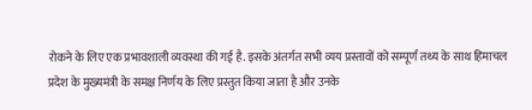रोकने के लिए एक प्रभावशाली व्यवस्था की गई है. इसके अंतर्गत सभी व्यय प्रस्तावों को सम्पूर्ण तथ्य के साथ हिमाचल प्रदेश के मुख्यमंत्री के समक्ष निर्णय के लिए प्रस्तुत किया जाता है और उनके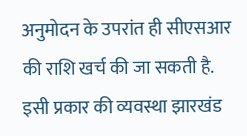अनुमोदन के उपरांत ही सीएसआर की राशि खर्च की जा सकती है. इसी प्रकार की व्यवस्था झारखंड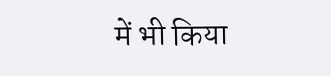में भी किया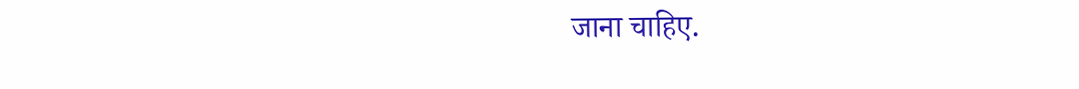जाना चाहिए.